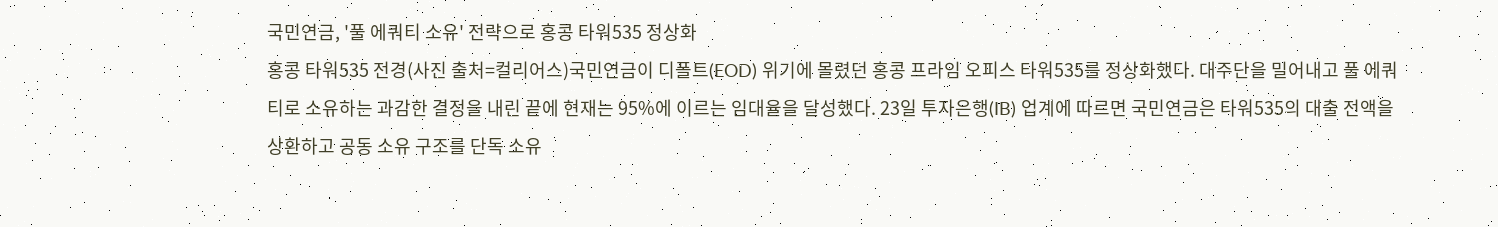국민연금, '풀 에쿼티 소유' 전략으로 홍콩 타워535 정상화
홍콩 타워535 전경(사진 출처=컬리어스)국민연금이 디폴트(EOD) 위기에 몰렸던 홍콩 프라임 오피스 타워535를 정상화했다. 대주단을 밀어내고 풀 에쿼티로 소유하는 과감한 결정을 내린 끝에 현재는 95%에 이르는 임대율을 달성했다. 23일 투자은행(IB) 업계에 따르면 국민연금은 타워535의 대출 전액을 상환하고 공동 소유 구조를 단독 소유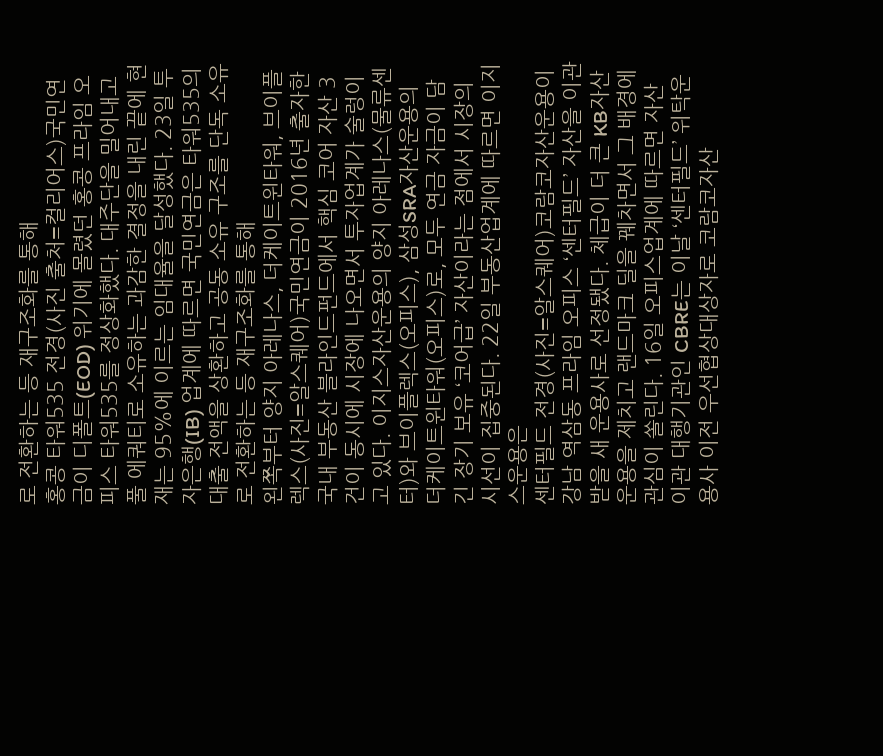로 전환하는 등 재구조화를 통해
홍콩 타워535 전경(사진 출처=컬리어스)국민연금이 디폴트(EOD) 위기에 몰렸던 홍콩 프라임 오피스 타워535를 정상화했다. 대주단을 밀어내고 풀 에쿼티로 소유하는 과감한 결정을 내린 끝에 현재는 95%에 이르는 임대율을 달성했다. 23일 투자은행(IB) 업계에 따르면 국민연금은 타워535의 대출 전액을 상환하고 공동 소유 구조를 단독 소유로 전환하는 등 재구조화를 통해
왼쪽부터 양지 아레나스, 더케이트윈타워, 브이플렉스(사진=알스퀘어)국민연금이 2016년 출자한 국내 부동산 블라인드펀드에서 핵심 코어 자산 3건이 동시에 시장에 나오면서 투자업계가 술렁이고 있다. 이지스자산운용의 양지 아레나스(물류센터)와 브이플렉스(오피스), 삼성SRA자산운용의 더케이트윈타워(오피스)로, 모두 연금 자금이 담긴 장기 보유 ‘코어급’ 자산이라는 점에서 시장의 시선이 집중된다. 22일 부동산업계에 따르면 이지스운용은
센터필드 전경(사진=알스퀘어)코람코자산운용이 강남 역삼동 프라임 오피스 ‘센터필드’ 자산을 이관받을 새 운용사로 선정됐다. 체급이 더 큰 KB자산운용을 제치고 랜드마크 딜을 꿰차면서 그 배경에 관심이 쏠린다. 16일 오피스업계에 따르면 자산 이관 대행기관인 CBRE는 이날 ‘센터필드’ 위탁운용사 이전 우선협상대상자로 코람코자산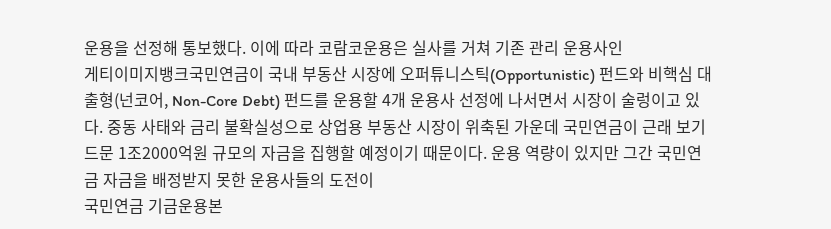운용을 선정해 통보했다. 이에 따라 코람코운용은 실사를 거쳐 기존 관리 운용사인
게티이미지뱅크국민연금이 국내 부동산 시장에 오퍼튜니스틱(Opportunistic) 펀드와 비핵심 대출형(넌코어, Non-Core Debt) 펀드를 운용할 4개 운용사 선정에 나서면서 시장이 술렁이고 있다. 중동 사태와 금리 불확실성으로 상업용 부동산 시장이 위축된 가운데 국민연금이 근래 보기 드문 1조2000억원 규모의 자금을 집행할 예정이기 때문이다. 운용 역량이 있지만 그간 국민연금 자금을 배정받지 못한 운용사들의 도전이
국민연금 기금운용본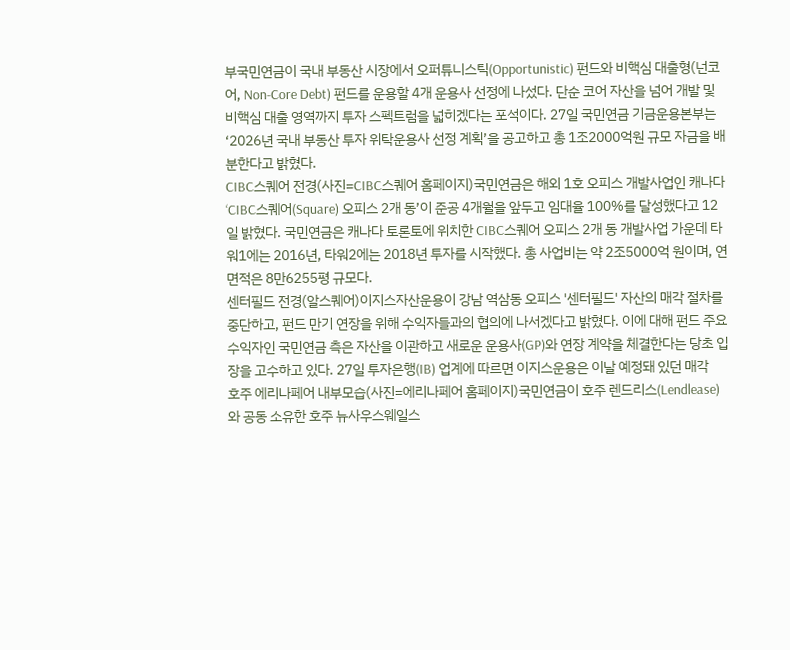부국민연금이 국내 부동산 시장에서 오퍼튜니스틱(Opportunistic) 펀드와 비핵심 대출형(넌코어, Non-Core Debt) 펀드를 운용할 4개 운용사 선정에 나섰다. 단순 코어 자산을 넘어 개발 및 비핵심 대출 영역까지 투자 스펙트럼을 넓히겠다는 포석이다. 27일 국민연금 기금운용본부는 ‘2026년 국내 부동산 투자 위탁운용사 선정 계획’을 공고하고 총 1조2000억원 규모 자금을 배분한다고 밝혔다.
CIBC스퀘어 전경(사진=CIBC스퀘어 홈페이지)국민연금은 해외 1호 오피스 개발사업인 캐나다 ‘CIBC스퀘어(Square) 오피스 2개 동’이 준공 4개월을 앞두고 임대율 100%를 달성했다고 12일 밝혔다. 국민연금은 캐나다 토론토에 위치한 CIBC스퀘어 오피스 2개 동 개발사업 가운데 타워1에는 2016년, 타워2에는 2018년 투자를 시작했다. 총 사업비는 약 2조5000억 원이며, 연면적은 8만6255평 규모다.
센터필드 전경(알스퀘어)이지스자산운용이 강남 역삼동 오피스 '센터필드' 자산의 매각 절차를 중단하고, 펀드 만기 연장을 위해 수익자들과의 협의에 나서겠다고 밝혔다. 이에 대해 펀드 주요 수익자인 국민연금 측은 자산을 이관하고 새로운 운용사(GP)와 연장 계약을 체결한다는 당초 입장을 고수하고 있다. 27일 투자은행(IB) 업계에 따르면 이지스운용은 이날 예정돼 있던 매각
호주 에리나페어 내부모습(사진=에리나페어 홈페이지)국민연금이 호주 렌드리스(Lendlease)와 공동 소유한 호주 뉴사우스웨일스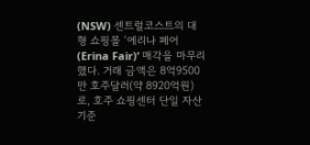(NSW) 센트럴코스트의 대형 쇼핑몰 ‘에리나 페어(Erina Fair)’ 매각을 마무리했다. 거래 금액은 8억9500만 호주달러(약 8920억원)로, 호주 쇼핑센터 단일 자산 기준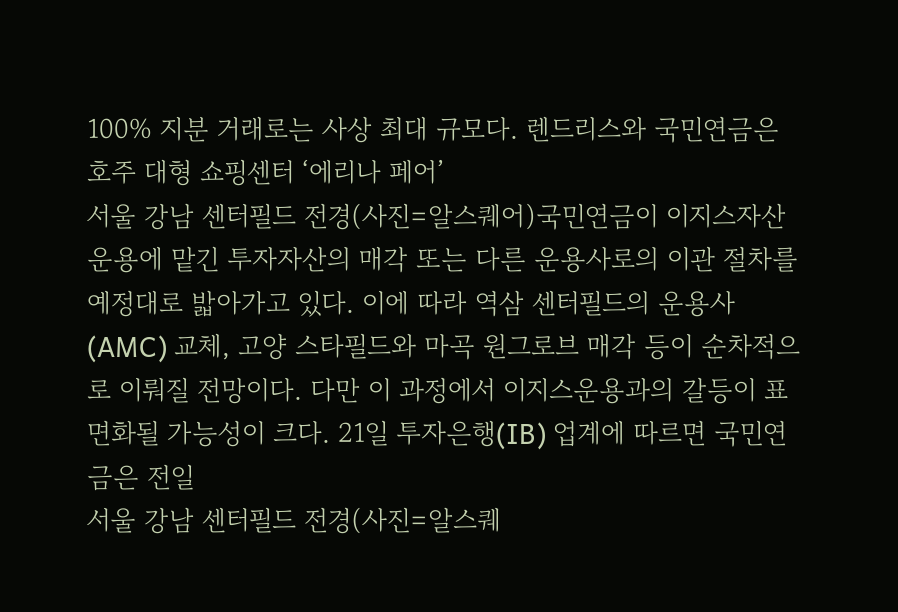100% 지분 거래로는 사상 최대 규모다. 렌드리스와 국민연금은 호주 대형 쇼핑센터 ‘에리나 페어’
서울 강남 센터필드 전경(사진=알스퀘어)국민연금이 이지스자산운용에 맡긴 투자자산의 매각 또는 다른 운용사로의 이관 절차를 예정대로 밟아가고 있다. 이에 따라 역삼 센터필드의 운용사(AMC) 교체, 고양 스타필드와 마곡 원그로브 매각 등이 순차적으로 이뤄질 전망이다. 다만 이 과정에서 이지스운용과의 갈등이 표면화될 가능성이 크다. 21일 투자은행(IB) 업계에 따르면 국민연금은 전일
서울 강남 센터필드 전경(사진=알스퀘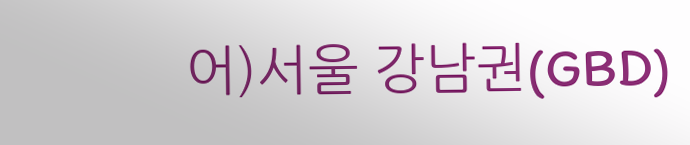어)서울 강남권(GBD)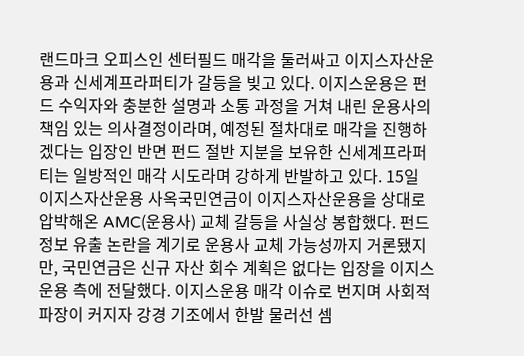랜드마크 오피스인 센터필드 매각을 둘러싸고 이지스자산운용과 신세계프라퍼티가 갈등을 빚고 있다. 이지스운용은 펀드 수익자와 충분한 설명과 소통 과정을 거쳐 내린 운용사의 책임 있는 의사결정이라며, 예정된 절차대로 매각을 진행하겠다는 입장인 반면 펀드 절반 지분을 보유한 신세계프라퍼티는 일방적인 매각 시도라며 강하게 반발하고 있다. 15일
이지스자산운용 사옥국민연금이 이지스자산운용을 상대로 압박해온 AMC(운용사) 교체 갈등을 사실상 봉합했다. 펀드 정보 유출 논란을 계기로 운용사 교체 가능성까지 거론됐지만, 국민연금은 신규 자산 회수 계획은 없다는 입장을 이지스운용 측에 전달했다. 이지스운용 매각 이슈로 번지며 사회적 파장이 커지자 강경 기조에서 한발 물러선 셈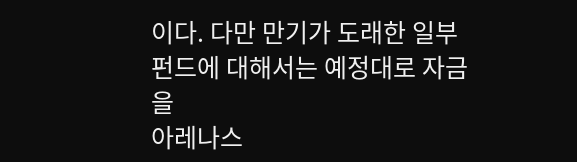이다. 다만 만기가 도래한 일부 펀드에 대해서는 예정대로 자금을
아레나스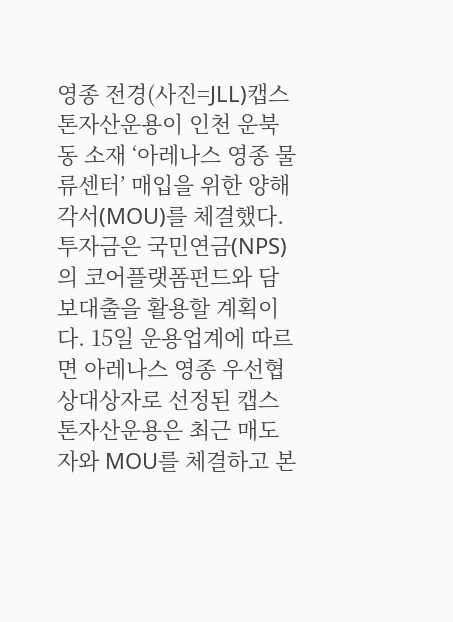영종 전경(사진=JLL)캡스톤자산운용이 인천 운북동 소재 ‘아레나스 영종 물류센터’ 매입을 위한 양해각서(MOU)를 체결했다. 투자금은 국민연금(NPS)의 코어플랫폼펀드와 담보대출을 활용할 계획이다. 15일 운용업계에 따르면 아레나스 영종 우선협상대상자로 선정된 캡스톤자산운용은 최근 매도자와 MOU를 체결하고 본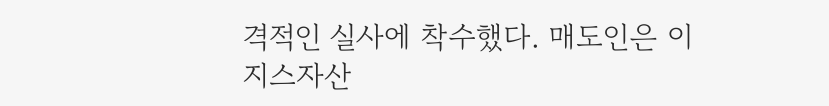격적인 실사에 착수했다. 매도인은 이지스자산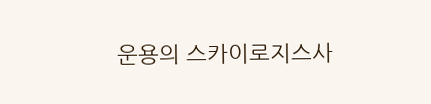운용의 스카이로지스사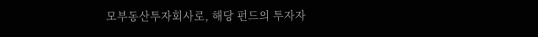모부동산투자회사로, 해당 펀드의 투자자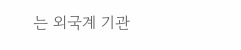는 외국계 기관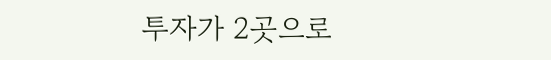투자가 2곳으로